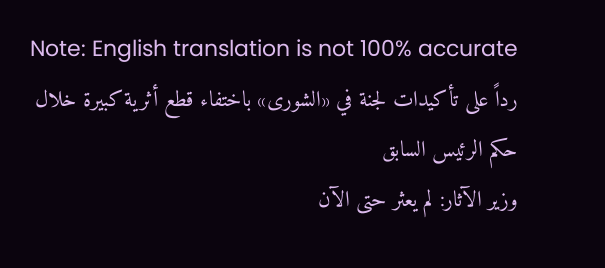Note: English translation is not 100% accurate
رداً على تأكيدات لجنة في «الشورى» باختفاء قطع أثرية كبيرة خلال حكم الرئيس السابق
وزير الآثار: لم يعثر حتى الآن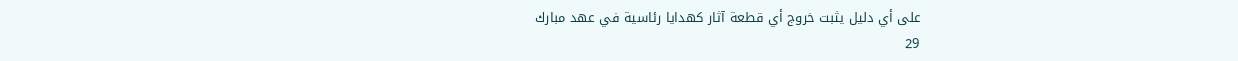على أي دليل يثبت خروج أي قطعة آثار كهدايا رئاسية في عهد مبارك
29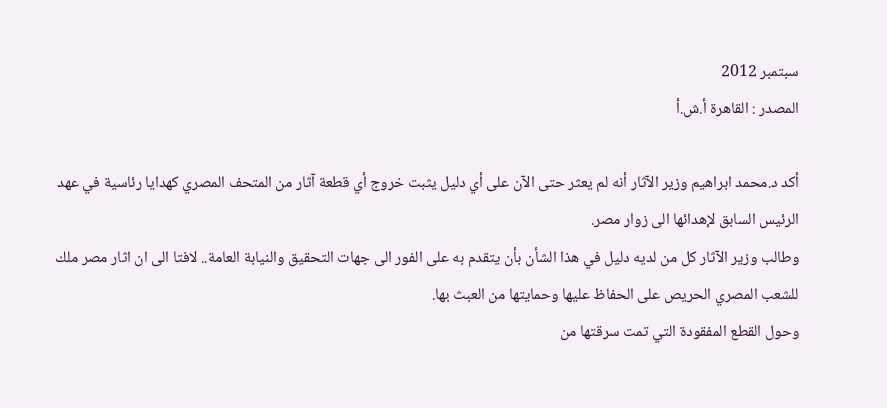سبتمبر 2012
المصدر : القاهرة أ.ش.أ

أكد د.محمد ابراهيم وزير الآثار أنه لم يعثر حتى الآن على أي دليل يثبت خروج أي قطعة آثار من المتحف المصري كهدايا رئاسية في عهد الرئيس السابق لإهدائها الى زوار مصر.
وطالب وزير الآثار كل من لديه دليل في هذا الشأن بأن يتقدم به على الفور الى جهات التحقيق والنيابة العامة.. لافتا الى ان اثار مصر ملك للشعب المصري الحريص على الحفاظ عليها وحمايتها من العبث بها.
وحول القطع المفقودة التي تمت سرقتها من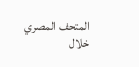المتحف المصري خلال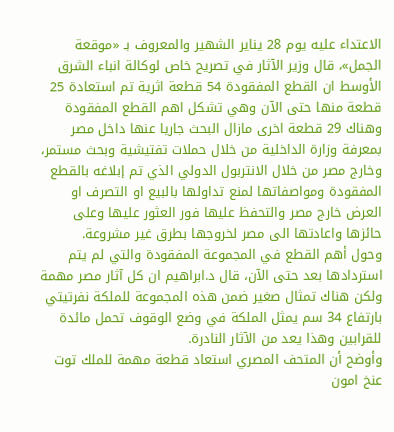الاعتداء عليه يوم 28 يناير الشهير والمعروف بـ «موقعة الجمل»، قال وزير الآثار في تصريح خاص لوكالة انباء الشرق الأوسط ان القطع المفقودة 54 قطعة اثرية تم استعادة 25 قطعة منها حتى الآن وهي تشكل اهم القطع المفقودة وهناك 29 قطعة اخرى مازال البحث جاريا عنها داخل مصر بمعرفة وزارة الداخلية من خلال حملات تفتيشية وبحث مستمر، وخارج مصر من خلال الانتربول الدولي الذي تم إبلاغه بالقطع المفقودة ومواصفاتها لمنع تداولها بالبيع او التصرف او العرض خارج مصر والتحفظ عليها فور العثور عليها وعلى حائزها واعادتها الى مصر لخروجها بطرق غير مشروعة.
وحول أهم القطع في المجموعة المفقودة والتي لم يتم استردادها بعد حتى الآن، قال د.ابراهيم ان كل آثار مصر مهمة ولكن هناك تمثال صغير ضمن هذه المجموعة للملكة نفرتيتي بارتفاع 34 سم يمثل الملكة في وضع الوقوف تحمل مائدة للقرابين وهذا يعد من الآثار النادرة.
وأوضح أن المتحف المصري استعاد قطعة مهمة للملك توت عنخ امون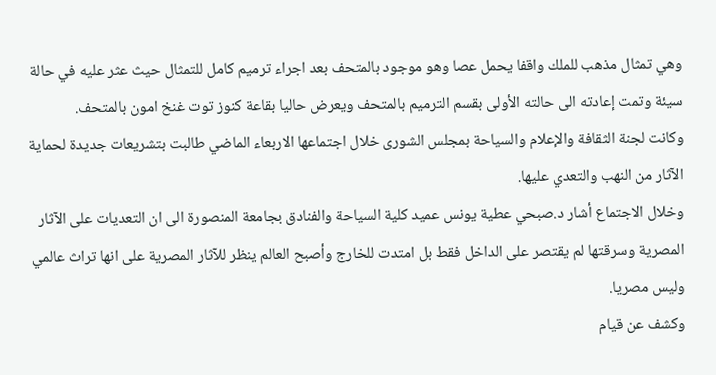وهي تمثال مذهب للملك واقفا يحمل عصا وهو موجود بالمتحف بعد اجراء ترميم كامل للتمثال حيث عثر عليه في حالة سيئة وتمت إعادته الى حالته الأولى بقسم الترميم بالمتحف ويعرض حاليا بقاعة كنوز توت غنخ امون بالمتحف.
وكانت لجنة الثقافة والإعلام والسياحة بمجلس الشورى خلال اجتماعها الاربعاء الماضي طالبت بتشريعات جديدة لحماية الآثار من النهب والتعدي عليها.
وخلال الاجتماع أشار د.صبحي عطية يونس عميد كلية السياحة والفنادق بجامعة المنصورة الى ان التعديات على الآثار المصرية وسرقتها لم يقتصر على الداخل فقط بل امتدت للخارج وأصبح العالم ينظر للآثار المصرية على انها تراث عالمي وليس مصريا.
وكشف عن قيام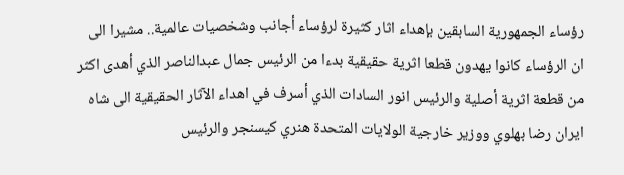رؤساء الجمهورية السابقين بإهداء اثار كثيرة لرؤساء أجانب وشخصيات عالمية.. مشيرا الى ان الرؤساء كانوا يهدون قطعا اثرية حقيقية بدءا من الرئيس جمال عبدالناصر الذي أهدى اكثر من قطعة اثرية أصلية والرئيس انور السادات الذي أسرف في اهداء الآثار الحقيقية الى شاه ايران رضا بهلوي ووزير خارجية الولايات المتحدة هنري كيسنجر والرئيس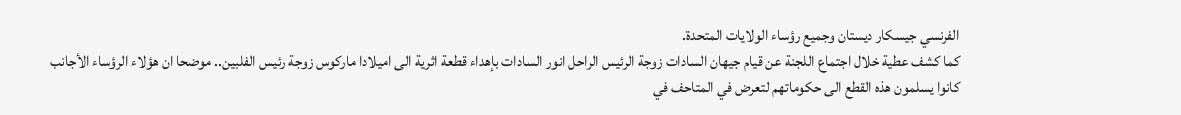الفرنسي جيسكار ديستان وجميع رؤساء الولايات المتحدة.
كما كشف عطية خلال اجتماع اللجنة عن قيام جيهان السادات زوجة الرئيس الراحل انور السادات بإهداء قطعة اثرية الى اميلادا ماركوس زوجة رئيس الفلبين.. موضحا ان هؤلاء الرؤساء الأجانب كانوا يسلمون هذه القطع الى حكوماتهم لتعرض في المتاحف في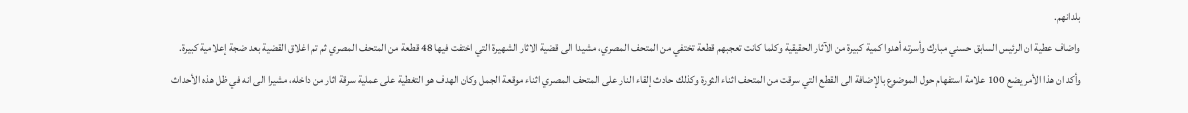بلدانهم.
واضاف عطية ان الرئيس السابق حسني مبارك وأسرته أهدوا كمية كبيرة من الآثار الحقيقية وكلما كانت تعجبهم قطعة تختفي من المتحف المصري، مشيدا الى قضية الاثار الشهيرة التي اختفت فيها 48 قطعة من المتحف المصري ثم تم اغلاق القضية بعد ضجة إعلامية كبيرة.
وأكد ان هذا الأمر يضع 100 علامة استفهام حول الموضوع بالإضافة الى القطع التي سرقت من المتحف اثناء الثورة وكذلك حادث إلقاء النار على المتحف المصري اثناء موقعة الجمل وكان الهدف هو التغطية على عملية سرقة اثار من داخله، مشيرا الى انه في ظل هذه الأحداث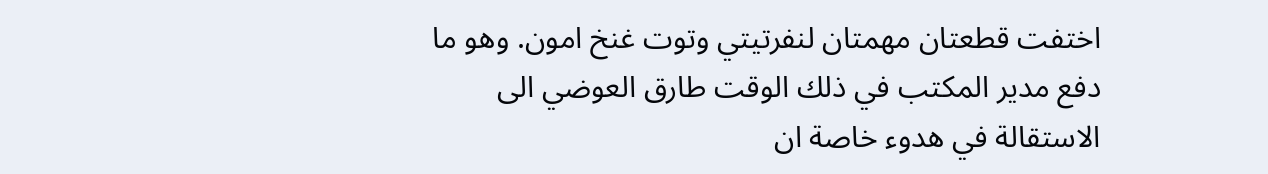اختفت قطعتان مهمتان لنفرتيتي وتوت غنخ امون. وهو ما دفع مدير المكتب في ذلك الوقت طارق العوضي الى الاستقالة في هدوء خاصة ان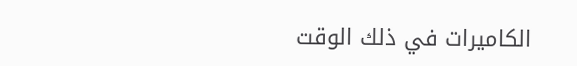الكاميرات في ذلك الوقت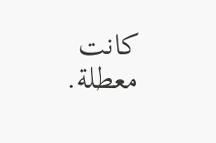كانت معطلة.